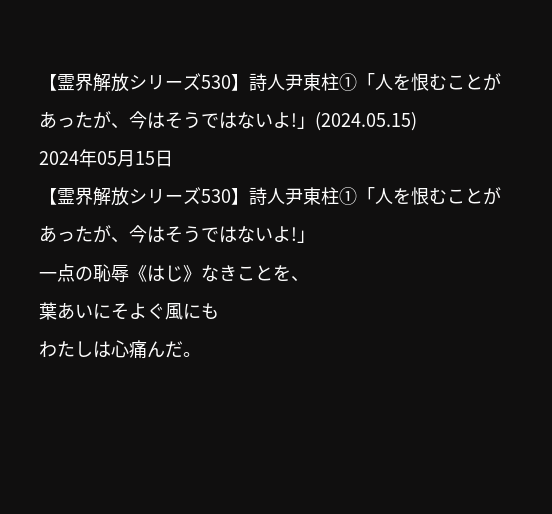【霊界解放シリーズ530】詩人尹東柱①「人を恨むことがあったが、今はそうではないよ!」(2024.05.15)
2024年05月15日
【霊界解放シリーズ530】詩人尹東柱①「人を恨むことがあったが、今はそうではないよ!」
一点の恥辱《はじ》なきことを、
葉あいにそよぐ風にも
わたしは心痛んだ。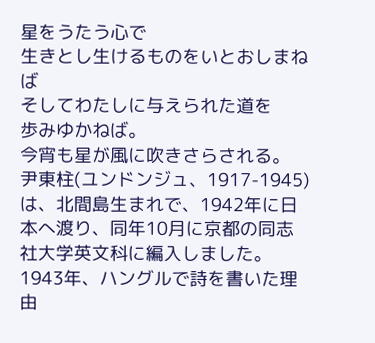星をうたう心で
生きとし生けるものをいとおしまねば
そしてわたしに与えられた道を
歩みゆかねば。
今宵も星が風に吹きさらされる。
尹東柱(ユンドンジュ、1917-1945)は、北間島生まれで、1942年に日本へ渡り、同年10月に京都の同志社大学英文科に編入しました。1943年、ハングルで詩を書いた理由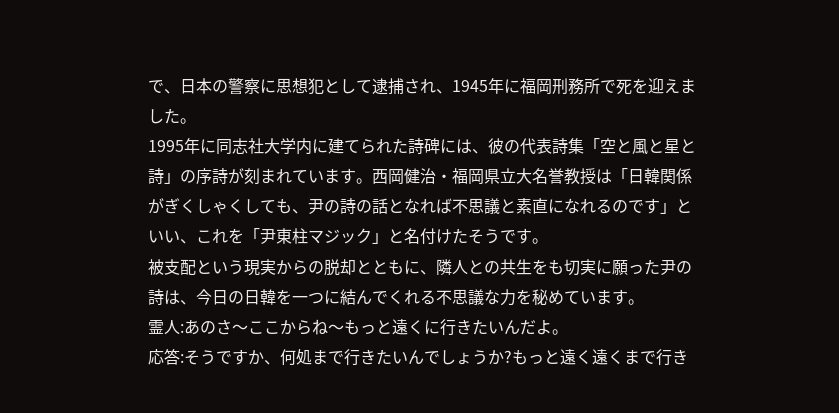で、日本の警察に思想犯として逮捕され、1945年に福岡刑務所で死を迎えました。
1995年に同志社大学内に建てられた詩碑には、彼の代表詩集「空と風と星と詩」の序詩が刻まれています。西岡健治・福岡県立大名誉教授は「日韓関係がぎくしゃくしても、尹の詩の話となれば不思議と素直になれるのです」といい、これを「尹東柱マジック」と名付けたそうです。
被支配という現実からの脱却とともに、隣人との共生をも切実に願った尹の詩は、今日の日韓を一つに結んでくれる不思議な力を秘めています。
霊人:あのさ〜ここからね〜もっと遠くに行きたいんだよ。
応答:そうですか、何処まで行きたいんでしょうか?もっと遠く遠くまで行き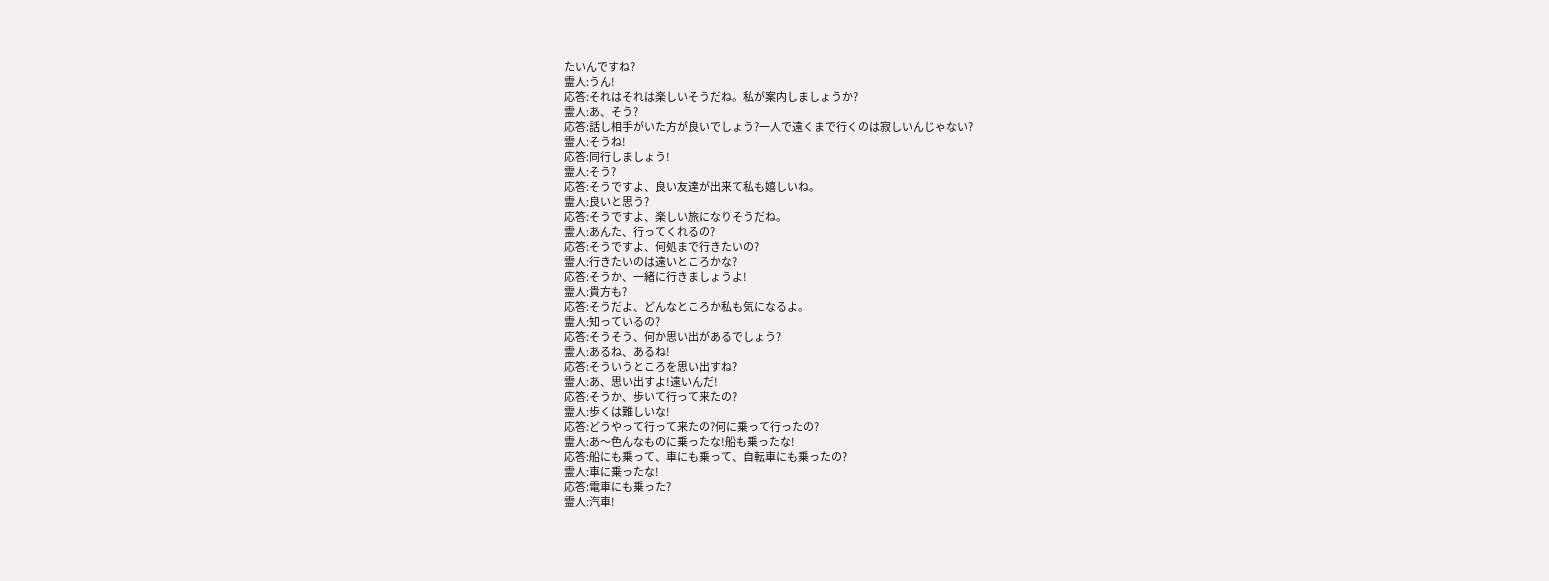たいんですね?
霊人:うん!
応答:それはそれは楽しいそうだね。私が案内しましょうか?
霊人:あ、そう?
応答:話し相手がいた方が良いでしょう?一人で遠くまで行くのは寂しいんじゃない?
霊人:そうね!
応答:同行しましょう!
霊人:そう?
応答:そうですよ、良い友達が出来て私も嬉しいね。
霊人:良いと思う?
応答:そうですよ、楽しい旅になりそうだね。
霊人:あんた、行ってくれるの?
応答:そうですよ、何処まで行きたいの?
霊人:行きたいのは遠いところかな?
応答:そうか、一緒に行きましょうよ!
霊人:貴方も?
応答:そうだよ、どんなところか私も気になるよ。
霊人:知っているの?
応答:そうそう、何か思い出があるでしょう?
霊人:あるね、あるね!
応答:そういうところを思い出すね?
霊人:あ、思い出すよ!遠いんだ!
応答:そうか、歩いて行って来たの?
霊人:歩くは難しいな!
応答:どうやって行って来たの?何に乗って行ったの?
霊人:あ〜色んなものに乗ったな!船も乗ったな!
応答:船にも乗って、車にも乗って、自転車にも乗ったの?
霊人:車に乗ったな!
応答:電車にも乗った?
霊人:汽車!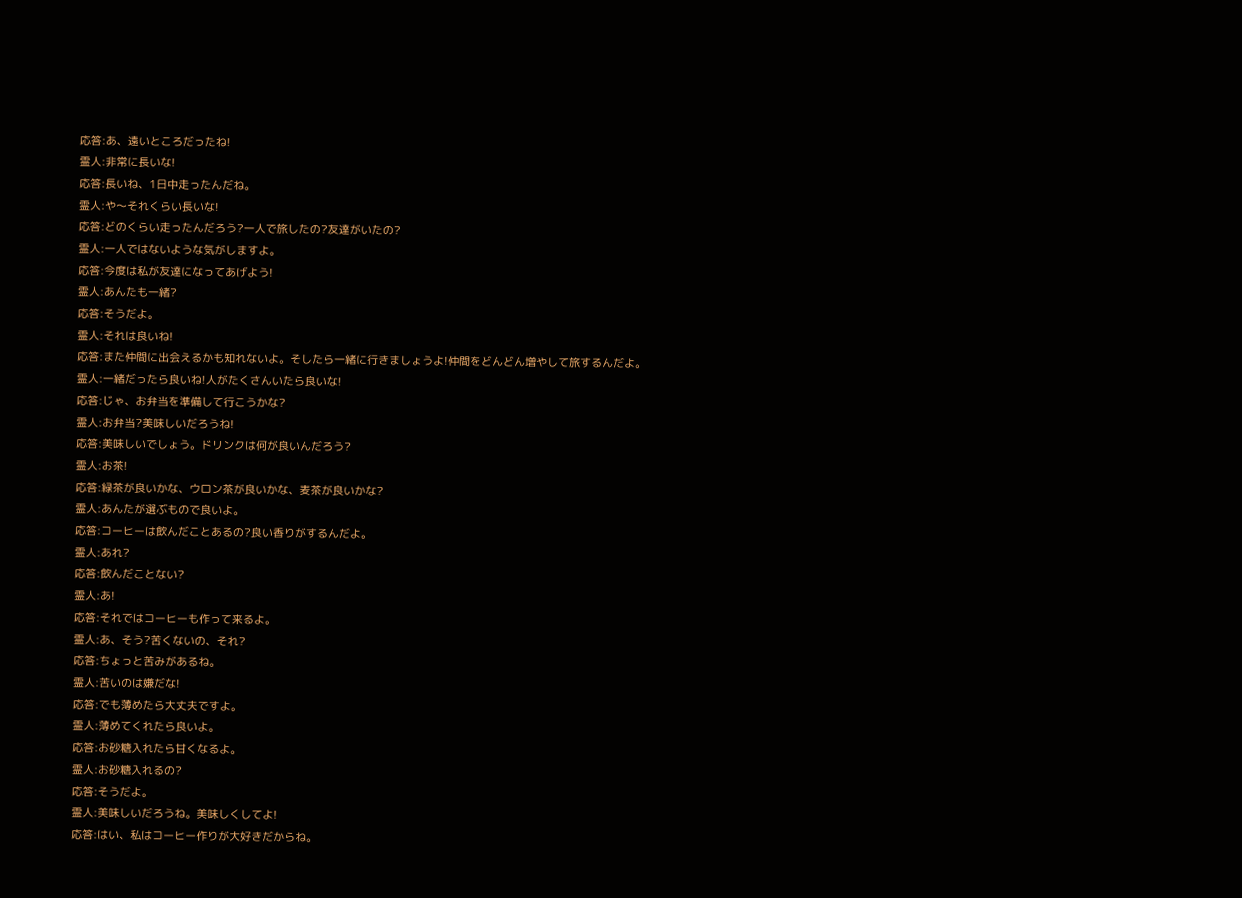応答:あ、遠いところだったね!
霊人:非常に長いな!
応答:長いね、1日中走ったんだね。
霊人:や〜それくらい長いな!
応答:どのくらい走ったんだろう?一人で旅したの?友達がいたの?
霊人:一人ではないような気がしますよ。
応答:今度は私が友達になってあげよう!
霊人:あんたも一緒?
応答:そうだよ。
霊人:それは良いね!
応答:また仲間に出会えるかも知れないよ。そしたら一緒に行きましょうよ!仲間をどんどん増やして旅するんだよ。
霊人:一緒だったら良いね!人がたくさんいたら良いな!
応答:じゃ、お弁当を準備して行こうかな?
霊人:お弁当?美味しいだろうね!
応答:美味しいでしょう。ドリンクは何が良いんだろう?
霊人:お茶!
応答:緑茶が良いかな、ウロン茶が良いかな、麦茶が良いかな?
霊人:あんたが選ぶもので良いよ。
応答:コーヒーは飲んだことあるの?良い香りがするんだよ。
霊人:あれ?
応答:飲んだことない?
霊人:あ!
応答:それではコーヒーも作って来るよ。
霊人:あ、そう?苦くないの、それ?
応答:ちょっと苦みがあるね。
霊人:苦いのは嫌だな!
応答:でも薄めたら大丈夫ですよ。
霊人:薄めてくれたら良いよ。
応答:お砂糖入れたら甘くなるよ。
霊人:お砂糖入れるの?
応答:そうだよ。
霊人:美味しいだろうね。美味しくしてよ!
応答:はい、私はコーヒー作りが大好きだからね。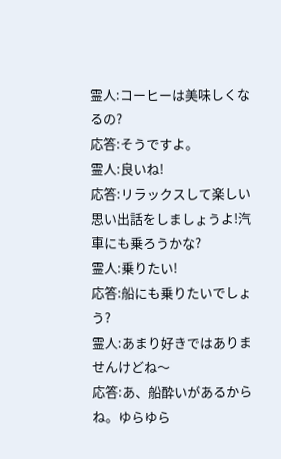霊人:コーヒーは美味しくなるの?
応答:そうですよ。
霊人:良いね!
応答:リラックスして楽しい思い出話をしましょうよ!汽車にも乗ろうかな?
霊人:乗りたい!
応答:船にも乗りたいでしょう?
霊人:あまり好きではありませんけどね〜
応答:あ、船酔いがあるからね。ゆらゆら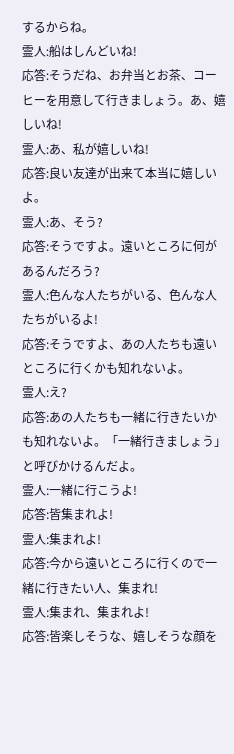するからね。
霊人:船はしんどいね!
応答:そうだね、お弁当とお茶、コーヒーを用意して行きましょう。あ、嬉しいね!
霊人:あ、私が嬉しいね!
応答:良い友達が出来て本当に嬉しいよ。
霊人:あ、そう?
応答:そうですよ。遠いところに何があるんだろう?
霊人:色んな人たちがいる、色んな人たちがいるよ!
応答:そうですよ、あの人たちも遠いところに行くかも知れないよ。
霊人:え?
応答:あの人たちも一緒に行きたいかも知れないよ。「一緒行きましょう」と呼びかけるんだよ。
霊人:一緒に行こうよ!
応答:皆集まれよ!
霊人:集まれよ!
応答:今から遠いところに行くので一緒に行きたい人、集まれ!
霊人:集まれ、集まれよ!
応答:皆楽しそうな、嬉しそうな顔を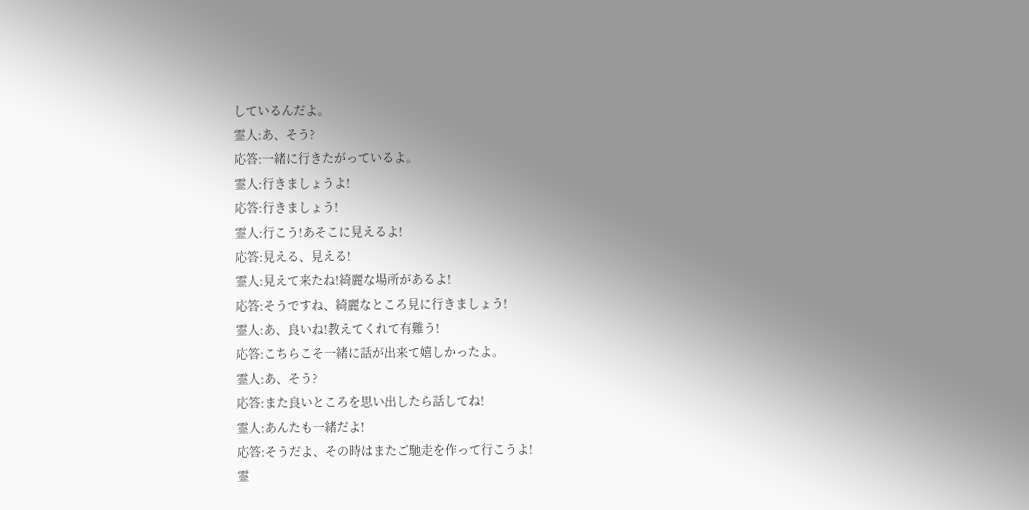しているんだよ。
霊人:あ、そう?
応答:一緒に行きたがっているよ。
霊人:行きましょうよ!
応答:行きましょう!
霊人:行こう!あそこに見えるよ!
応答:見える、見える!
霊人:見えて来たね!綺麗な場所があるよ!
応答:そうですね、綺麗なところ見に行きましょう!
霊人:あ、良いね!教えてくれて有難う!
応答:こちらこそ一緒に話が出来て嬉しかったよ。
霊人:あ、そう?
応答:また良いところを思い出したら話してね!
霊人:あんたも一緒だよ!
応答:そうだよ、その時はまたご馳走を作って行こうよ!
霊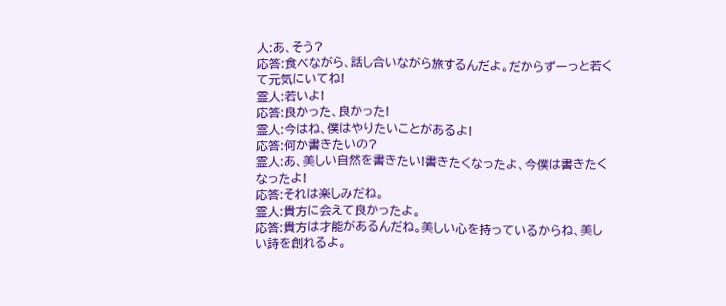人:あ、そう?
応答:食べながら、話し合いながら旅するんだよ。だからずーっと若くて元気にいてね!
霊人:若いよ!
応答:良かった、良かった!
霊人:今はね、僕はやりたいことがあるよ!
応答:何か書きたいの?
霊人:あ、美しい自然を書きたい!書きたくなったよ、今僕は書きたくなったよ!
応答:それは楽しみだね。
霊人:貴方に会えて良かったよ。
応答:貴方は才能があるんだね。美しい心を持っているからね、美しい詩を創れるよ。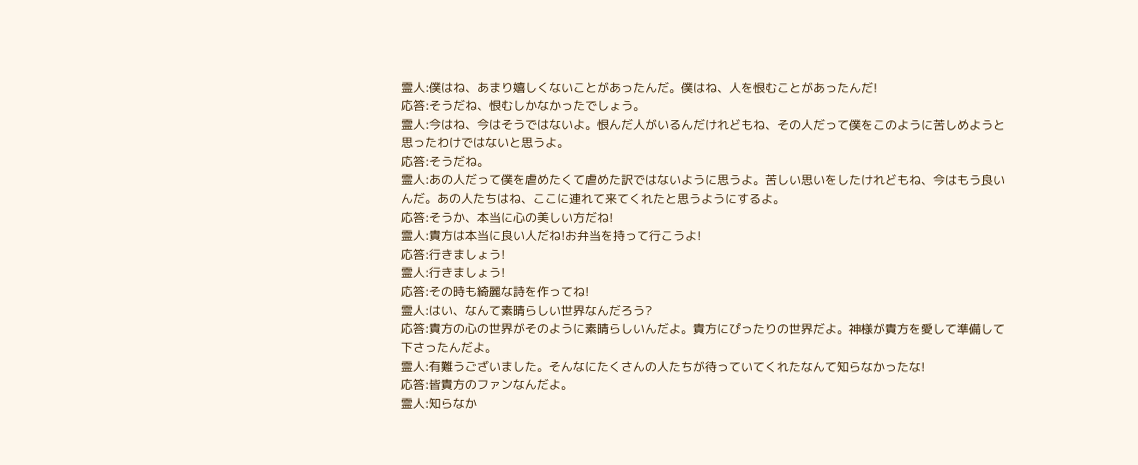霊人:僕はね、あまり嬉しくないことがあったんだ。僕はね、人を恨むことがあったんだ!
応答:そうだね、恨むしかなかったでしょう。
霊人:今はね、今はそうではないよ。恨んだ人がいるんだけれどもね、その人だって僕をこのように苦しめようと思ったわけではないと思うよ。
応答:そうだね。
霊人:あの人だって僕を虐めたくて虐めた訳ではないように思うよ。苦しい思いをしたけれどもね、今はもう良いんだ。あの人たちはね、ここに連れて来てくれたと思うようにするよ。
応答:そうか、本当に心の美しい方だね!
霊人:貴方は本当に良い人だね!お弁当を持って行こうよ!
応答:行きましょう!
霊人:行きましょう!
応答:その時も綺麗な詩を作ってね!
霊人:はい、なんて素晴らしい世界なんだろう?
応答:貴方の心の世界がそのように素晴らしいんだよ。貴方にぴったりの世界だよ。神様が貴方を愛して準備して下さったんだよ。
霊人:有難うございました。そんなにたくさんの人たちが待っていてくれたなんて知らなかったな!
応答:皆貴方のファンなんだよ。
霊人:知らなか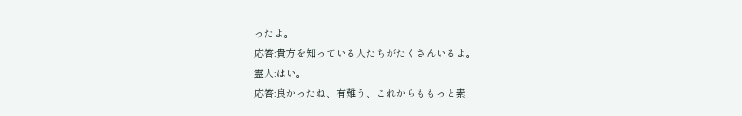ったよ。
応答:貴方を知っている人たちがたくさんいるよ。
霊人:はい。
応答:良かったね、有難う、これからももっと素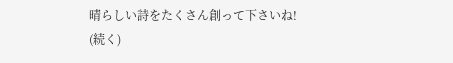晴らしい詩をたくさん創って下さいね!
(続く)